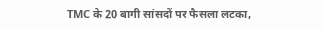TMC के 20 बागी सांसदों पर फैसला लटका,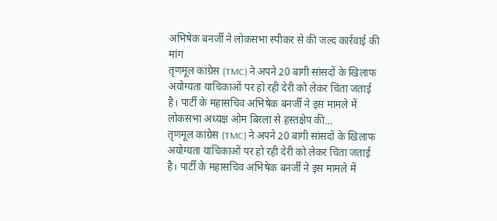अभिषेक बनर्जी ने लोकसभा स्पीकर से की जल्द कार्रवाई की मांग
तृणमूल कांग्रेस (TMC) ने अपने 20 बागी सांसदों के खिलाफ अयोग्यता याचिकाओं पर हो रही देरी को लेकर चिंता जताई है। पार्टी के महासचिव अभिषेक बनर्जी ने इस मामले में लोकसभा अध्यक्ष ओम बिरला से हस्तक्षेप की…
तृणमूल कांग्रेस (TMC) ने अपने 20 बागी सांसदों के खिलाफ अयोग्यता याचिकाओं पर हो रही देरी को लेकर चिंता जताई है। पार्टी के महासचिव अभिषेक बनर्जी ने इस मामले में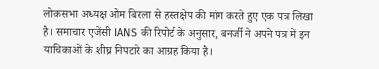लोकसभा अध्यक्ष ओम बिरला से हस्तक्षेप की मांग करते हुए एक पत्र लिखा है। समाचार एजेंसी IANS की रिपोर्ट के अनुसार, बनर्जी ने अपने पत्र में इन याचिकाओं के शीघ्र निपटारे का आग्रह किया है।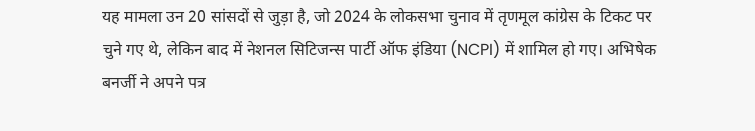यह मामला उन 20 सांसदों से जुड़ा है, जो 2024 के लोकसभा चुनाव में तृणमूल कांग्रेस के टिकट पर चुने गए थे, लेकिन बाद में नेशनल सिटिजन्स पार्टी ऑफ इंडिया (NCPI) में शामिल हो गए। अभिषेक बनर्जी ने अपने पत्र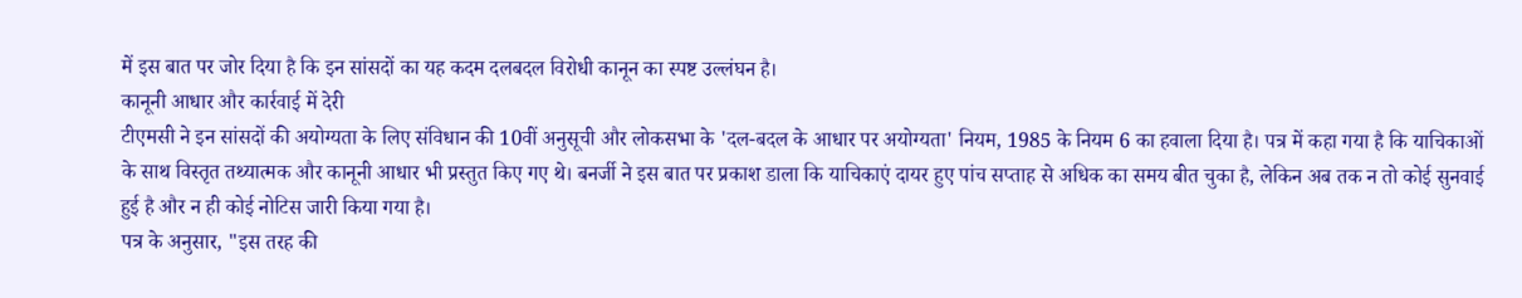में इस बात पर जोर दिया है कि इन सांसदों का यह कदम दलबदल विरोधी कानून का स्पष्ट उल्लंघन है।
कानूनी आधार और कार्रवाई में देरी
टीएमसी ने इन सांसदों की अयोग्यता के लिए संविधान की 10वीं अनुसूची और लोकसभा के 'दल-बदल के आधार पर अयोग्यता' नियम, 1985 के नियम 6 का हवाला दिया है। पत्र में कहा गया है कि याचिकाओं के साथ विस्तृत तथ्यात्मक और कानूनी आधार भी प्रस्तुत किए गए थे। बनर्जी ने इस बात पर प्रकाश डाला कि याचिकाएं दायर हुए पांच सप्ताह से अधिक का समय बीत चुका है, लेकिन अब तक न तो कोई सुनवाई हुई है और न ही कोई नोटिस जारी किया गया है।
पत्र के अनुसार, "इस तरह की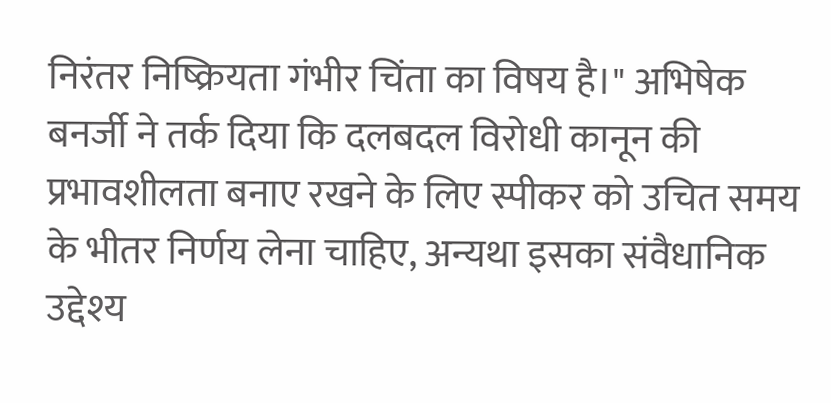निरंतर निष्क्रियता गंभीर चिंता का विषय है।" अभिषेक बनर्जी ने तर्क दिया कि दलबदल विरोधी कानून की प्रभावशीलता बनाए रखने के लिए स्पीकर को उचित समय के भीतर निर्णय लेना चाहिए, अन्यथा इसका संवैधानिक उद्देश्य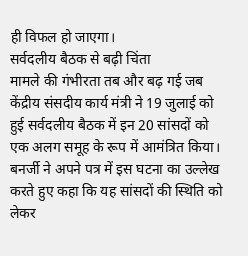ही विफल हो जाएगा।
सर्वदलीय बैठक से बढ़ी चिंता
मामले की गंभीरता तब और बढ़ गई जब केंद्रीय संसदीय कार्य मंत्री ने 19 जुलाई को हुई सर्वदलीय बैठक में इन 20 सांसदों को एक अलग समूह के रूप में आमंत्रित किया। बनर्जी ने अपने पत्र में इस घटना का उल्लेख करते हुए कहा कि यह सांसदों की स्थिति को लेकर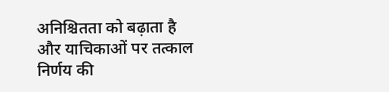अनिश्चितता को बढ़ाता है और याचिकाओं पर तत्काल निर्णय की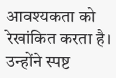आवश्यकता को रेखांकित करता है। उन्होंने स्पष्ट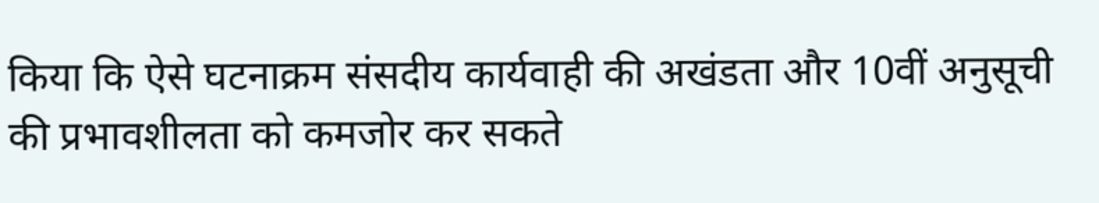किया कि ऐसे घटनाक्रम संसदीय कार्यवाही की अखंडता और 10वीं अनुसूची की प्रभावशीलता को कमजोर कर सकते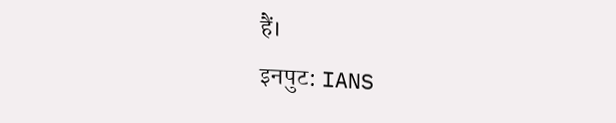हैं।
इनपुट: IANS